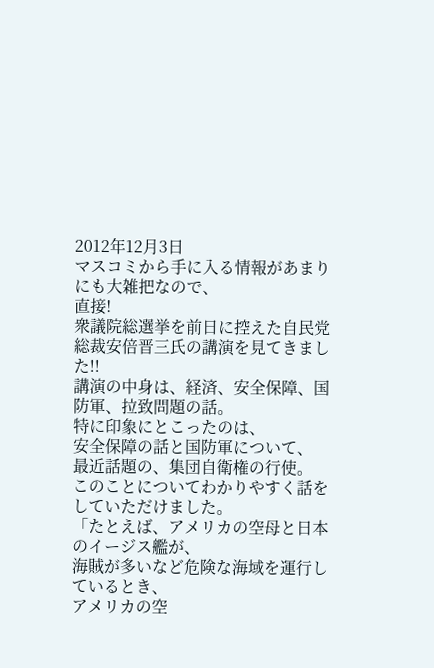2012年12月3日
マスコミから手に入る情報があまりにも大雑把なので、
直接!
衆議院総選挙を前日に控えた自民党総裁安倍晋三氏の講演を見てきました!!
講演の中身は、経済、安全保障、国防軍、拉致問題の話。
特に印象にとこったのは、
安全保障の話と国防軍について、
最近話題の、集団自衛権の行使。
このことについてわかりやすく話をしていただけました。
「たとえば、アメリカの空母と日本のイージス艦が、
海賊が多いなど危険な海域を運行しているとき、
アメリカの空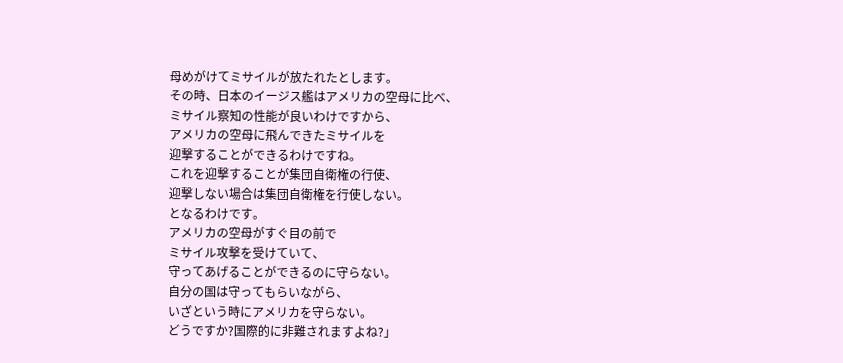母めがけてミサイルが放たれたとします。
その時、日本のイージス艦はアメリカの空母に比べ、
ミサイル察知の性能が良いわけですから、
アメリカの空母に飛んできたミサイルを
迎撃することができるわけですね。
これを迎撃することが集団自衛権の行使、
迎撃しない場合は集団自衛権を行使しない。
となるわけです。
アメリカの空母がすぐ目の前で
ミサイル攻撃を受けていて、
守ってあげることができるのに守らない。
自分の国は守ってもらいながら、
いざという時にアメリカを守らない。
どうですか?国際的に非難されますよね?」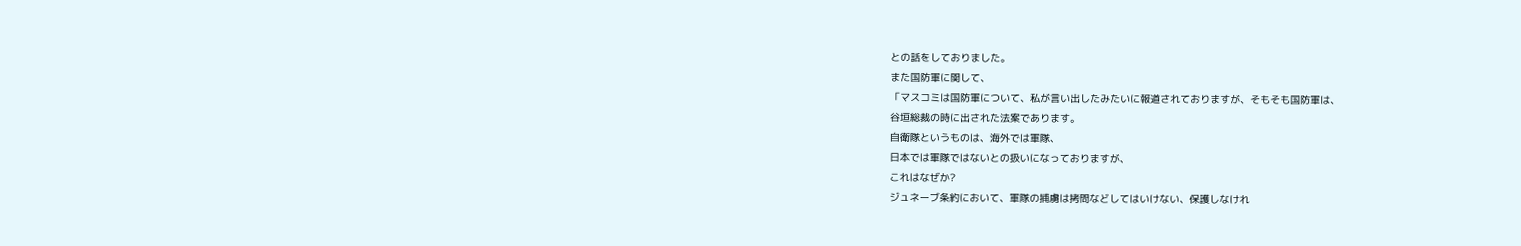との話をしておりました。
また国防軍に関して、
「マスコミは国防軍について、私が言い出したみたいに報道されておりますが、そもそも国防軍は、
谷垣総裁の時に出された法案であります。
自衛隊というものは、海外では軍隊、
日本では軍隊ではないとの扱いになっておりますが、
これはなぜか?
ジュネーブ条約において、軍隊の捕虜は拷問などしてはいけない、保護しなけれ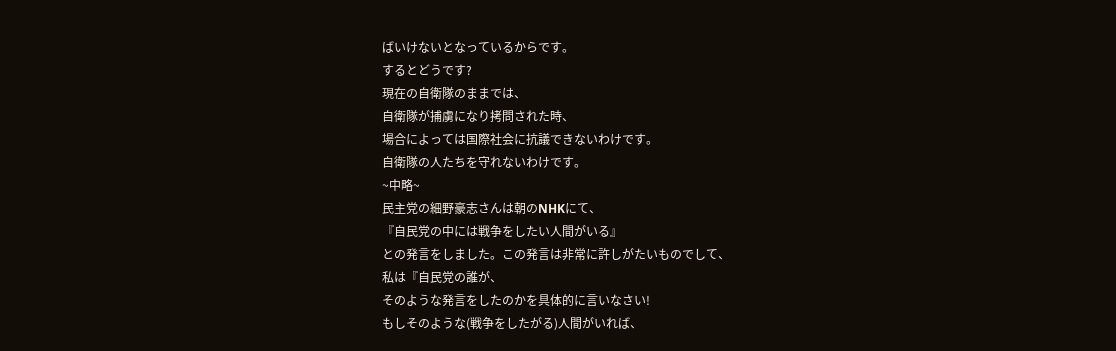ばいけないとなっているからです。
するとどうです?
現在の自衛隊のままでは、
自衛隊が捕虜になり拷問された時、
場合によっては国際社会に抗議できないわけです。
自衛隊の人たちを守れないわけです。
~中略~
民主党の細野豪志さんは朝のNHKにて、
『自民党の中には戦争をしたい人間がいる』
との発言をしました。この発言は非常に許しがたいものでして、
私は『自民党の誰が、
そのような発言をしたのかを具体的に言いなさい!
もしそのような(戦争をしたがる)人間がいれば、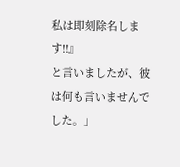私は即刻除名します!!』
と言いましたが、彼は何も言いませんでした。」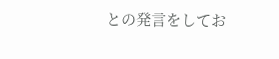との発言をしてお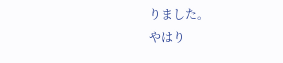りました。
やはり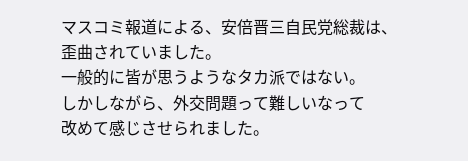マスコミ報道による、安倍晋三自民党総裁は、
歪曲されていました。
一般的に皆が思うようなタカ派ではない。
しかしながら、外交問題って難しいなって
改めて感じさせられました。